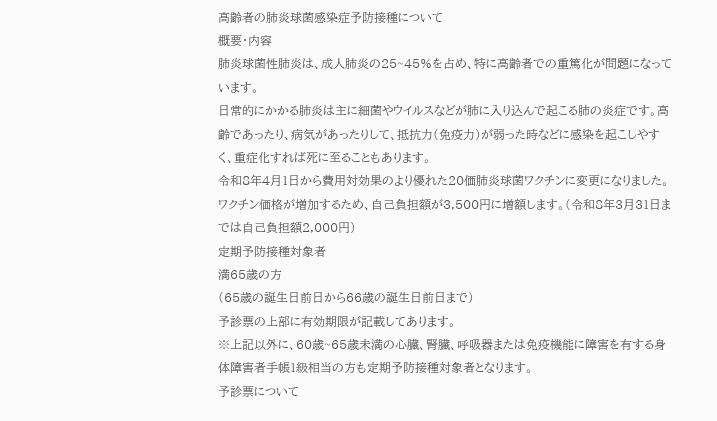高齢者の肺炎球菌感染症予防接種について
概要・内容
肺炎球菌性肺炎は、成人肺炎の25~45%を占め、特に高齢者での重篤化が問題になっています。
日常的にかかる肺炎は主に細菌やウイルスなどが肺に入り込んで起こる肺の炎症です。高齢であったり、病気があったりして、抵抗力(免疫力)が弱った時などに感染を起こしやすく、重症化すれば死に至ることもあります。
令和8年4月1日から費用対効果のより優れた20価肺炎球菌ワクチンに変更になりました。ワクチン価格が増加するため、自己負担額が3,500円に増額します。(令和8年3月31日までは自己負担額2,000円)
定期予防接種対象者
満65歳の方
(65歳の誕生日前日から66歳の誕生日前日まで)
予診票の上部に有効期限が記載してあります。
※上記以外に、60歳~65歳未満の心臓、腎臓、呼吸器または免疫機能に障害を有する身体障害者手帳1級相当の方も定期予防接種対象者となります。
予診票について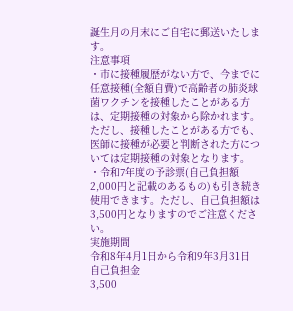誕生月の月末にご自宅に郵送いたします。
注意事項
・市に接種履歴がない方で、今までに任意接種(全額自費)で高齢者の肺炎球菌ワクチンを接種したことがある方は、定期接種の対象から除かれます。ただし、接種したことがある方でも、医師に接種が必要と判断された方については定期接種の対象となります。
・令和7年度の予診票(自己負担額2,000円と記載のあるもの)も引き続き使用できます。ただし、自己負担額は3,500円となりますのでご注意ください。
実施期間
令和8年4月1日から令和9年3月31日
自己負担金
3,500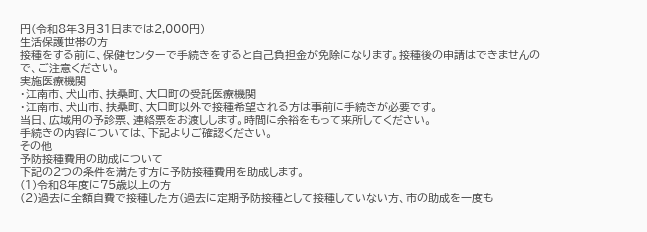円(令和8年3月31日までは2,000円)
生活保護世帯の方
接種をする前に、保健センターで手続きをすると自己負担金が免除になります。接種後の申請はできませんので、ご注意ください。
実施医療機関
・江南市、犬山市、扶桑町、大口町の受託医療機関
・江南市、犬山市、扶桑町、大口町以外で接種希望される方は事前に手続きが必要です。
当日、広域用の予診票、連絡票をお渡しします。時間に余裕をもって来所してください。
手続きの内容については、下記よりご確認ください。
その他
予防接種費用の助成について
下記の2つの条件を満たす方に予防接種費用を助成します。
(1)令和8年度に75歳以上の方
(2)過去に全額自費で接種した方(過去に定期予防接種として接種していない方、市の助成を一度も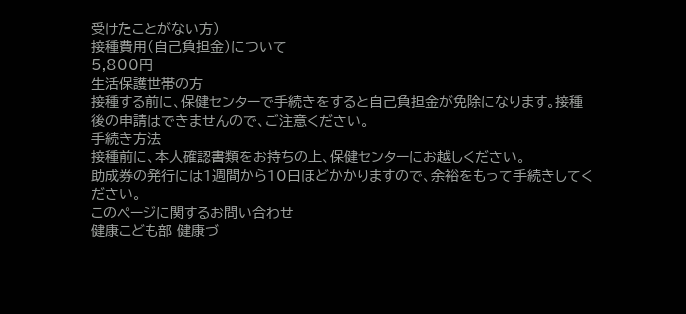受けたことがない方)
接種費用(自己負担金)について
5,800円
生活保護世帯の方
接種する前に、保健センターで手続きをすると自己負担金が免除になります。接種後の申請はできませんので、ご注意ください。
手続き方法
接種前に、本人確認書類をお持ちの上、保健センターにお越しください。
助成券の発行には1週間から10日ほどかかりますので、余裕をもって手続きしてください。
このページに関するお問い合わせ
健康こども部 健康づ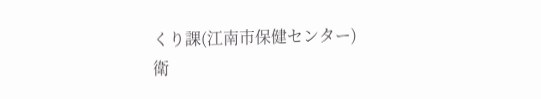くり課(江南市保健センター)
衛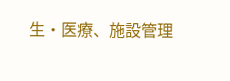生・医療、施設管理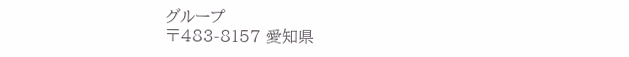グループ
〒483-8157 愛知県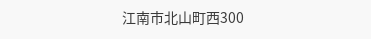江南市北山町西300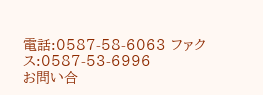電話:0587-58-6063 ファクス:0587-53-6996
お問い合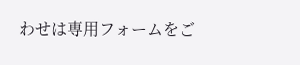わせは専用フォームをご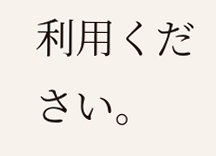利用ください。